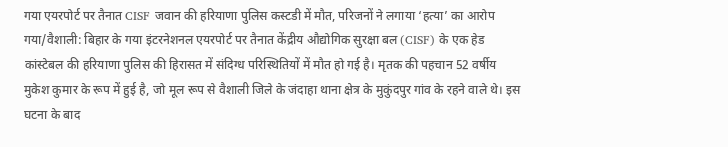गया एयरपोर्ट पर तैनात CISF जवान की हरियाणा पुलिस कस्टडी में मौत, परिजनों ने लगाया ‘हत्या’ का आरोप
गया/वैशाली: बिहार के गया इंटरनेशनल एयरपोर्ट पर तैनात केंद्रीय औद्योगिक सुरक्षा बल (CISF) के एक हेड कांस्टेबल की हरियाणा पुलिस की हिरासत में संदिग्ध परिस्थितियों में मौत हो गई है। मृतक की पहचान 52 वर्षीय मुकेश कुमार के रूप में हुई है, जो मूल रूप से वैशाली जिले के जंदाहा थाना क्षेत्र के मुकुंदपुर गांव के रहने वाले थे। इस घटना के बाद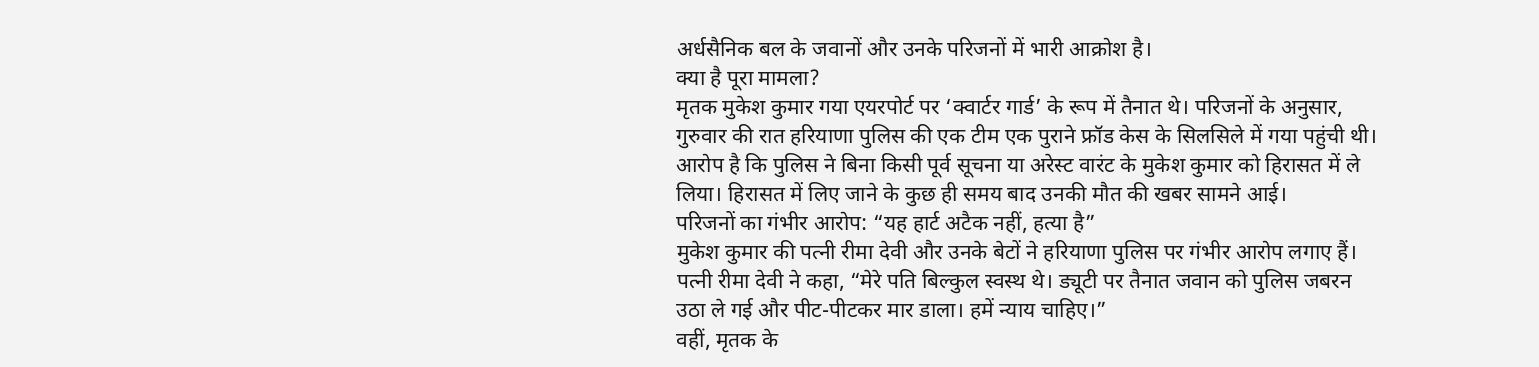अर्धसैनिक बल के जवानों और उनके परिजनों में भारी आक्रोश है।
क्या है पूरा मामला?
मृतक मुकेश कुमार गया एयरपोर्ट पर ‘क्वार्टर गार्ड’ के रूप में तैनात थे। परिजनों के अनुसार, गुरुवार की रात हरियाणा पुलिस की एक टीम एक पुराने फ्रॉड केस के सिलसिले में गया पहुंची थी। आरोप है कि पुलिस ने बिना किसी पूर्व सूचना या अरेस्ट वारंट के मुकेश कुमार को हिरासत में ले लिया। हिरासत में लिए जाने के कुछ ही समय बाद उनकी मौत की खबर सामने आई।
परिजनों का गंभीर आरोप: “यह हार्ट अटैक नहीं, हत्या है”
मुकेश कुमार की पत्नी रीमा देवी और उनके बेटों ने हरियाणा पुलिस पर गंभीर आरोप लगाए हैं। पत्नी रीमा देवी ने कहा, “मेरे पति बिल्कुल स्वस्थ थे। ड्यूटी पर तैनात जवान को पुलिस जबरन उठा ले गई और पीट-पीटकर मार डाला। हमें न्याय चाहिए।”
वहीं, मृतक के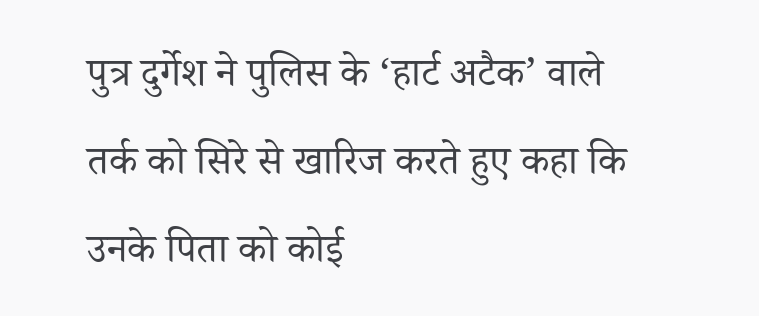पुत्र दुर्गेश ने पुलिस के ‘हार्ट अटैक’ वाले तर्क को सिरे से खारिज करते हुए कहा कि उनके पिता को कोई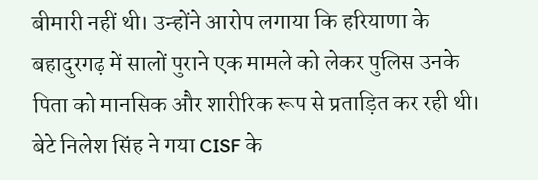बीमारी नहीं थी। उन्होंने आरोप लगाया कि हरियाणा के बहादुरगढ़ में सालों पुराने एक मामले को लेकर पुलिस उनके पिता को मानसिक और शारीरिक रूप से प्रताड़ित कर रही थी। बेटे निलेश सिंह ने गया CISF के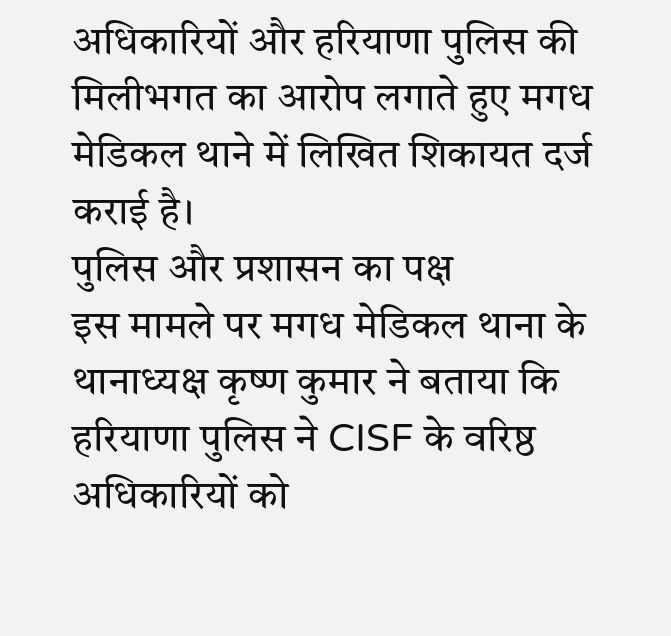अधिकारियों और हरियाणा पुलिस की मिलीभगत का आरोप लगाते हुए मगध मेडिकल थाने में लिखित शिकायत दर्ज कराई है।
पुलिस और प्रशासन का पक्ष
इस मामले पर मगध मेडिकल थाना के थानाध्यक्ष कृष्ण कुमार ने बताया कि हरियाणा पुलिस ने CISF के वरिष्ठ अधिकारियों को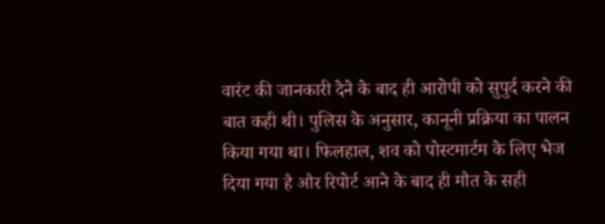वारंट की जानकारी देने के बाद ही आरोपी को सुपुर्द करने की बात कही थी। पुलिस के अनुसार, कानूनी प्रक्रिया का पालन किया गया था। फिलहाल, शव को पोस्टमार्टम के लिए भेज दिया गया है और रिपोर्ट आने के बाद ही मौत के सही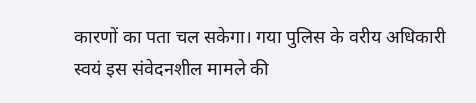कारणों का पता चल सकेगा। गया पुलिस के वरीय अधिकारी स्वयं इस संवेदनशील मामले की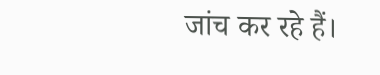जांच कर रहे हैं।